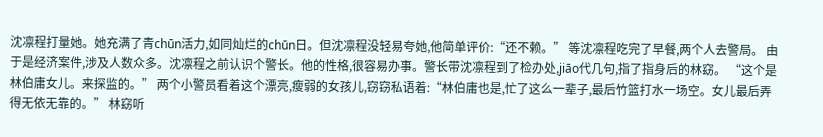沈凛程打量她。她充满了青chūn活力,如同灿烂的chūn日。但沈凛程没轻易夸她,他简单评价:“还不赖。” 等沈凛程吃完了早餐,两个人去警局。 由于是经济案件,涉及人数众多。沈凛程之前认识个警长。他的性格,很容易办事。警长带沈凛程到了检办处,jiāo代几句,指了指身后的林窈。 “这个是林伯庸女儿。来探监的。” 两个小警员看着这个漂亮,瘦弱的女孩儿,窃窃私语着:“林伯庸也是,忙了这么一辈子,最后竹篮打水一场空。女儿最后弄得无依无靠的。” 林窈听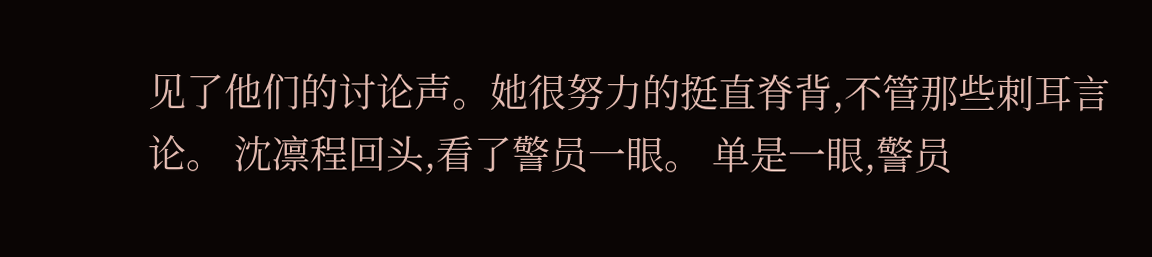见了他们的讨论声。她很努力的挺直脊背,不管那些刺耳言论。 沈凛程回头,看了警员一眼。 单是一眼,警员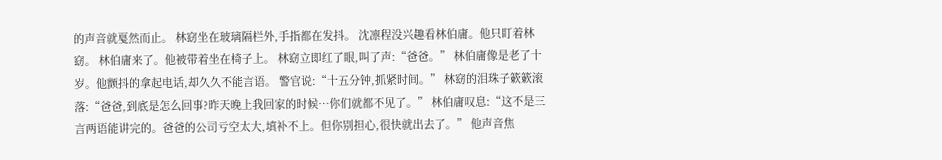的声音就戛然而止。 林窈坐在玻璃隔栏外,手指都在发抖。 沈凛程没兴趣看林伯庸。他只盯着林窈。 林伯庸来了。他被带着坐在椅子上。 林窈立即红了眼,叫了声:“爸爸。” 林伯庸像是老了十岁。他颤抖的拿起电话,却久久不能言语。 警官说:“十五分钟,抓紧时间。” 林窈的泪珠子簌簌滚落:“爸爸,到底是怎么回事?昨天晚上我回家的时候…你们就都不见了。” 林伯庸叹息:“这不是三言两语能讲完的。爸爸的公司亏空太大,填补不上。但你别担心,很快就出去了。” 他声音焦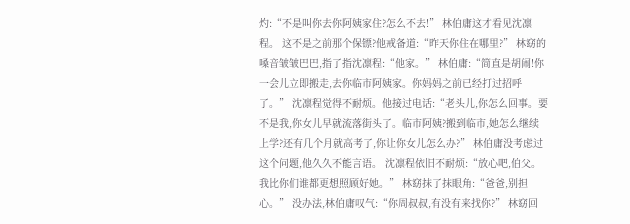灼:“不是叫你去你阿姨家住?怎么不去!” 林伯庸这才看见沈凛程。 这不是之前那个保镖?他戒备道:“昨天你住在哪里?” 林窈的嗓音皱皱巴巴,指了指沈凛程:“他家。” 林伯庸:“简直是胡闹!你一会儿立即搬走,去你临市阿姨家。你妈妈之前已经打过招呼了。” 沈凛程觉得不耐烦。他接过电话:“老头儿,你怎么回事。要不是我,你女儿早就流落街头了。临市阿姨?搬到临市,她怎么继续上学?还有几个月就高考了,你让你女儿怎么办?” 林伯庸没考虑过这个问题,他久久不能言语。 沈凛程依旧不耐烦:“放心吧,伯父。我比你们谁都更想照顾好她。” 林窈抹了抹眼角:“爸爸,别担心。” 没办法,林伯庸叹气:“你周叔叔,有没有来找你?” 林窈回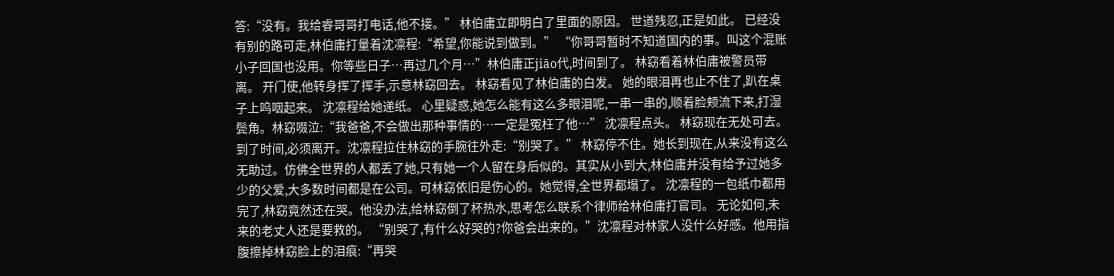答:“没有。我给睿哥哥打电话,他不接。” 林伯庸立即明白了里面的原因。 世道残忍,正是如此。 已经没有别的路可走,林伯庸打量着沈凛程:“希望,你能说到做到。” “你哥哥暂时不知道国内的事。叫这个混账小子回国也没用。你等些日子…再过几个月…”林伯庸正jiāo代,时间到了。 林窈看着林伯庸被警员带离。 开门使,他转身挥了挥手,示意林窈回去。 林窈看见了林伯庸的白发。 她的眼泪再也止不住了,趴在桌子上呜咽起来。 沈凛程给她递纸。 心里疑惑,她怎么能有这么多眼泪呢,一串一串的,顺着脸颊流下来,打湿鬓角。林窈啜泣:“我爸爸,不会做出那种事情的…一定是冤枉了他…” 沈凛程点头。 林窈现在无处可去。 到了时间,必须离开。沈凛程拉住林窈的手腕往外走:“别哭了。” 林窈停不住。她长到现在,从来没有这么无助过。仿佛全世界的人都丢了她,只有她一个人留在身后似的。其实从小到大,林伯庸并没有给予过她多少的父爱,大多数时间都是在公司。可林窈依旧是伤心的。她觉得,全世界都塌了。 沈凛程的一包纸巾都用完了,林窈竟然还在哭。他没办法,给林窈倒了杯热水,思考怎么联系个律师给林伯庸打官司。 无论如何,未来的老丈人还是要救的。 “别哭了,有什么好哭的?你爸会出来的。”沈凛程对林家人没什么好感。他用指腹擦掉林窈脸上的泪痕:“再哭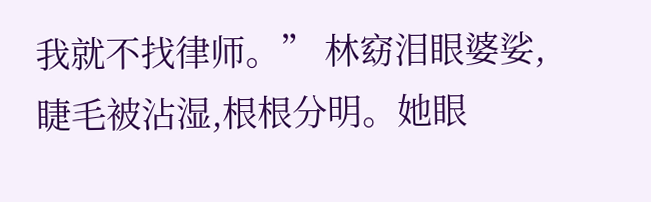我就不找律师。” 林窈泪眼婆娑,睫毛被沾湿,根根分明。她眼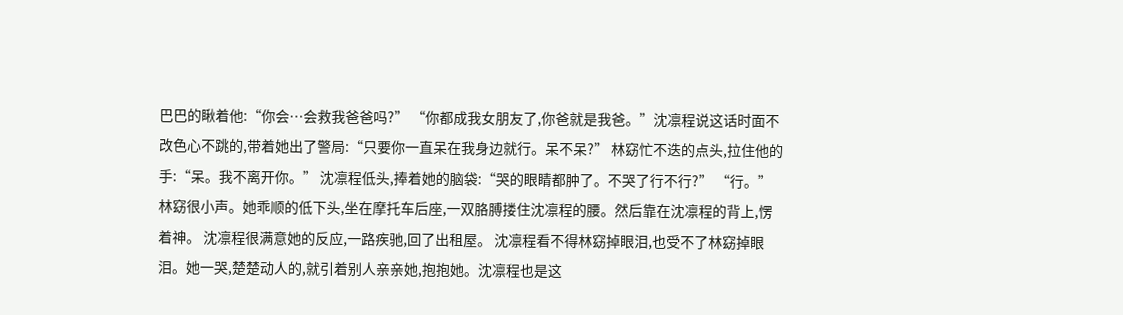巴巴的瞅着他:“你会…会救我爸爸吗?” “你都成我女朋友了,你爸就是我爸。”沈凛程说这话时面不改色心不跳的,带着她出了警局:“只要你一直呆在我身边就行。呆不呆?” 林窈忙不迭的点头,拉住他的手:“呆。我不离开你。” 沈凛程低头,捧着她的脑袋:“哭的眼睛都肿了。不哭了行不行?” “行。”林窈很小声。她乖顺的低下头,坐在摩托车后座,一双胳膊搂住沈凛程的腰。然后靠在沈凛程的背上,愣着神。 沈凛程很满意她的反应,一路疾驰,回了出租屋。 沈凛程看不得林窈掉眼泪,也受不了林窈掉眼泪。她一哭,楚楚动人的,就引着别人亲亲她,抱抱她。沈凛程也是这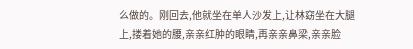么做的。刚回去,他就坐在单人沙发上,让林窈坐在大腿上,搂着她的腰,亲亲红肿的眼睛,再亲亲鼻梁,亲亲脸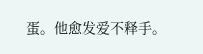蛋。他愈发爱不释手。